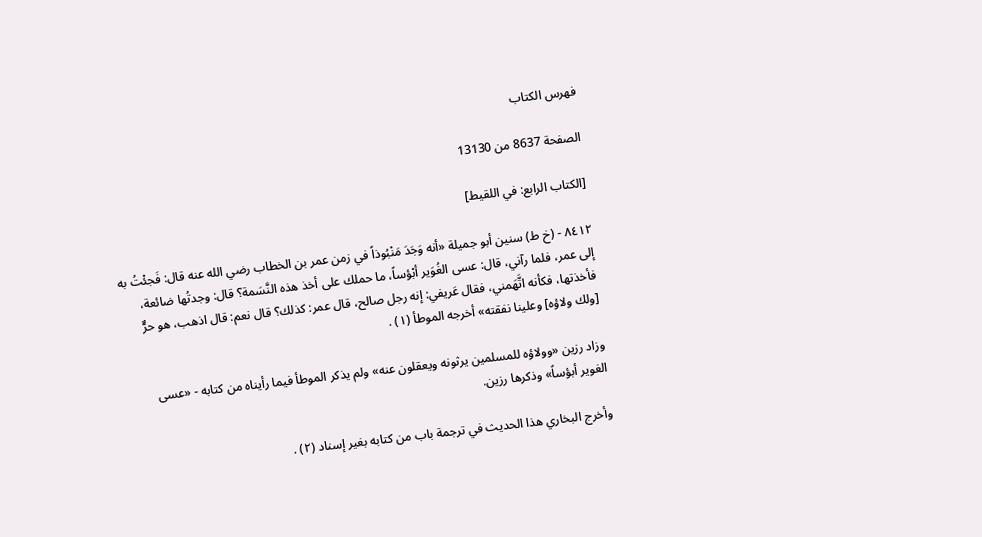فهرس الكتاب

الصفحة 8637 من 13130

[الكتاب الرابع: في اللقيط]

٨٤١٢ - (خ ط) سنين أبو جميلة «أنه وَجَدَ مَنْبُوذاً في زمن عمر بن الخطاب رضي الله عنه قال: فَجئْتُ به إلى عمر، فلما رآني، قال: عسى الغُوَير أبْؤساً، ما حملك على أخذ هذه النَّسَمة؟ قال: وجدتُها ضائعة، فأخذتها، فكأنه اتَّهَمني، فقال عَريفي: إنه رجل صالح، قال عمر: كذلك؟ قال نعم: قال اذهب، هو حرٌّ [ولك ولاؤه] وعلينا نفقته» أخرجه الموطأ (١) .

وزاد رزين «وولاؤه للمسلمين يرثونه ويعقلون عنه» ولم يذكر الموطأ فيما رأيناه من كتابه - «عسى الغوير أبؤساً» وذكرها رزين.

وأخرج البخاري هذا الحديث في ترجمة باب من كتابه بغير إسناد (٢) .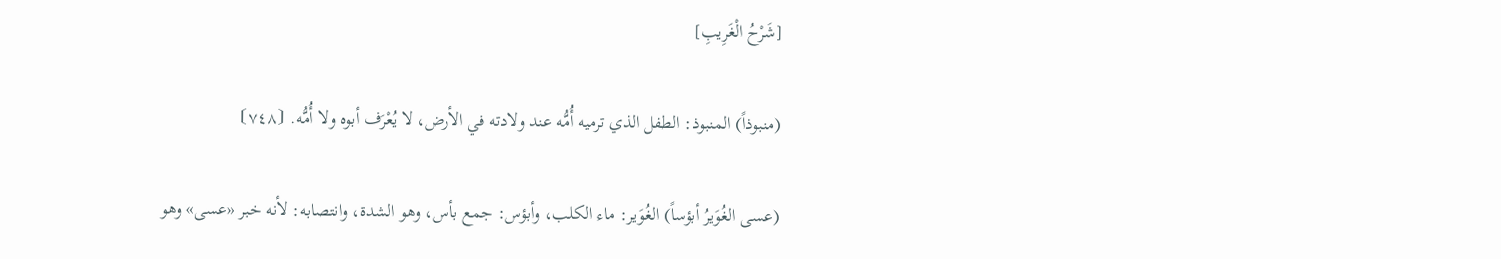[شَرْحُ الْغَرِيبِ]

(منبوذاً) المنبوذ: الطفل الذي ترميه أُمُّه عند ولادته في الأرض، لا يُعْرَف أبوه ولا أُمُّه. ⦗٧٤٨⦘

(عسى الغُوَيرُ أبؤساً) الغُوَير: ماء الكلب، وأبؤس: جمع بأس، وهو الشدة، وانتصابه: لأنه خبر «عسى» وهو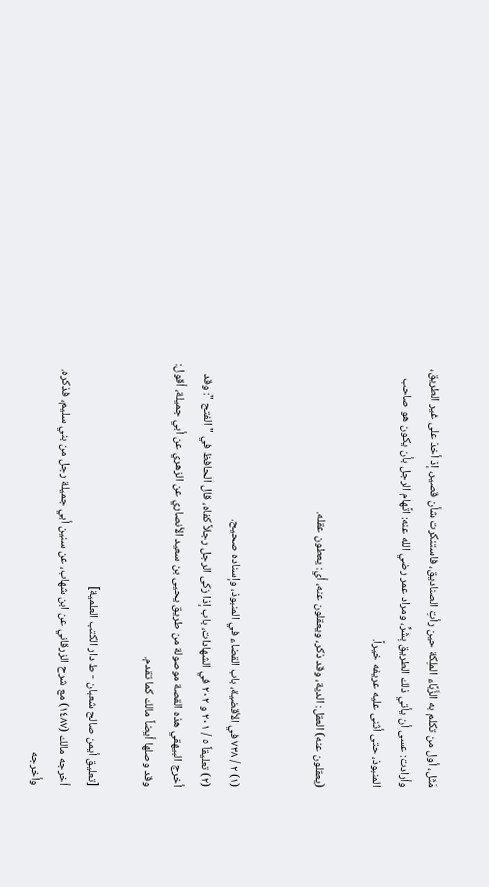مَثَل، أول من تكلم به الزَّبَّاء الملِكة حين رأتِ الصناديق، فاستنكرت شأن قصير، إذ أخذ على غير الطريق، وأرادت: عسى أن يأتي ذلك الطريق بِشَرٍّ، ومراد عمر رضي الله عنه: اتَّهام الرجل بأن يكون هو صاحب المنبوذ، حتى أثنى عليه عريفه خيراً.

(يعقلون عنه) العقل: الدية، وقد ذكر، ويعقلون عنه، أي: يعطون عقله.


(١) ٢ / ٧٣٨ في الأقضية، باب القضاء في المنبوذ، وإسناده صحيح.
(٢) تعليقاً ٥ / ٢٠١ و ٢٠٢ في الشهادات، باب إذا زكى الرجل رجلاً كفاه، قال الحافظ في " الفتح ": وقد أخرج البيهقي هذه القصة موصولة من طريق يحيى بن سعيد الأنصاري عن الزهري عن أبي جميلة، أقول: وقد وصلها أيضاً مالك كما تقدم.

[تعليق أيمن صالح شعبان - ط دار الكتب العلمية]
أخرجه مالك (١٤٨٧) مع شرح الزرقاني عن ابن شهاب، عن سنين أبي جميلة رجل من بني سليم، فذكره.
وأخرجه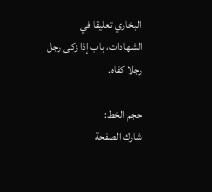البخاري تعليقا في الشهادات، باب إذا زكى رجل رجلا كفاه.

حجم الخط:
شارك الصفحة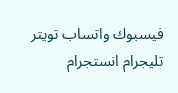فيسبوك واتساب تويتر تليجرام انستجرام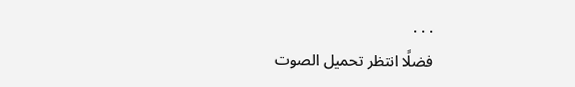. . .
فضلًا انتظر تحميل الصوت